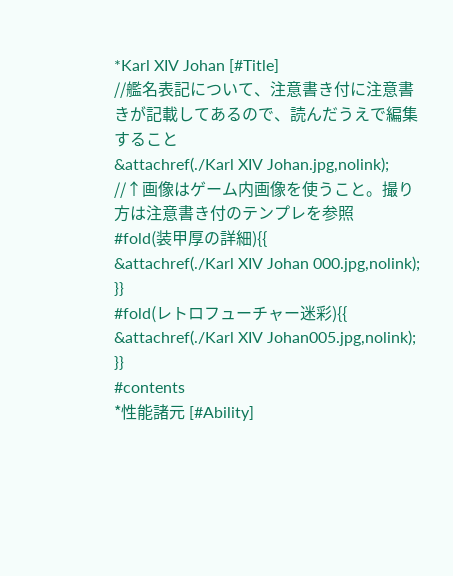*Karl XIV Johan [#Title]
//艦名表記について、注意書き付に注意書きが記載してあるので、読んだうえで編集すること
&attachref(./Karl XIV Johan.jpg,nolink);
//↑画像はゲーム内画像を使うこと。撮り方は注意書き付のテンプレを参照
#fold(装甲厚の詳細){{
&attachref(./Karl XIV Johan 000.jpg,nolink);
}}
#fold(レトロフューチャー迷彩){{
&attachref(./Karl XIV Johan005.jpg,nolink);
}}
#contents
*性能諸元 [#Ability]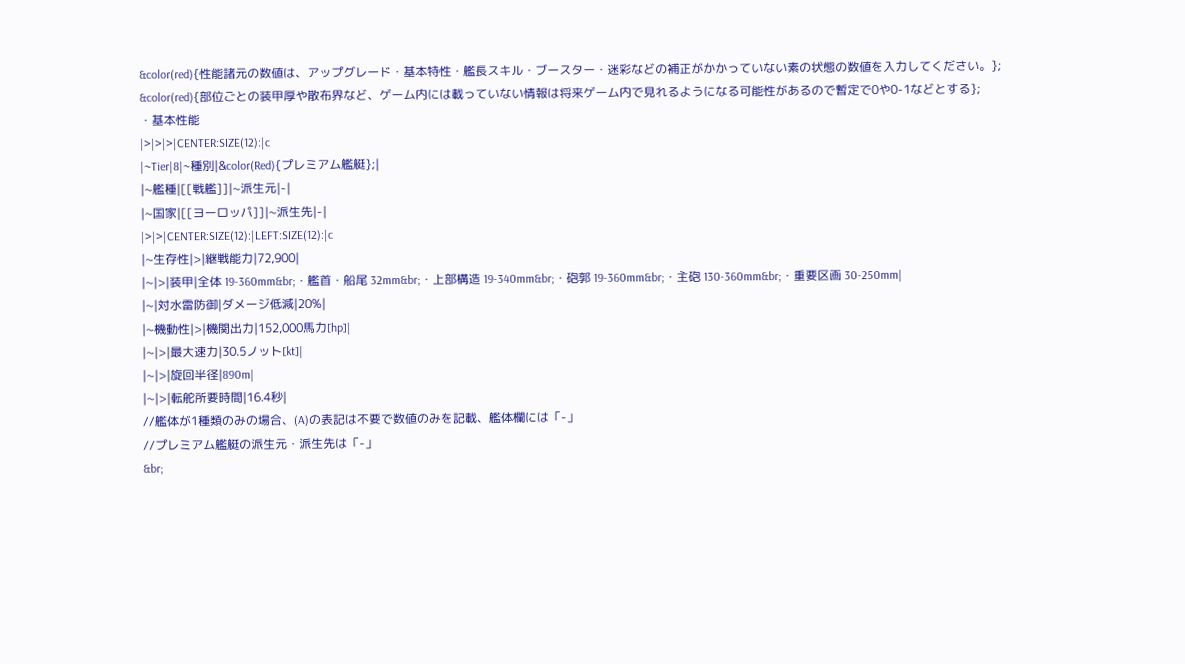&color(red){性能諸元の数値は、アップグレード・基本特性・艦長スキル・ブースター・迷彩などの補正がかかっていない素の状態の数値を入力してください。};
&color(red){部位ごとの装甲厚や散布界など、ゲーム内には載っていない情報は将来ゲーム内で見れるようになる可能性があるので暫定で0や0-1などとする};
・基本性能
|>|>|>|CENTER:SIZE(12):|c
|~Tier|8|~種別|&color(Red){プレミアム艦艇};|
|~艦種|[[戦艦]]|~派生元|-|
|~国家|[[ヨーロッパ]]|~派生先|-|
|>|>|CENTER:SIZE(12):|LEFT:SIZE(12):|c
|~生存性|>|継戦能力|72,900|
|~|>|装甲|全体 19-360mm&br;・艦首・船尾 32mm&br;・上部構造 19-340mm&br;・砲郭 19-360mm&br;・主砲 130-360mm&br;・重要区画 30-250mm|
|~|対水雷防御|ダメージ低減|20%|
|~機動性|>|機関出力|152,000馬力[hp]|
|~|>|最大速力|30.5ノット[kt]|
|~|>|旋回半径|890m|
|~|>|転舵所要時間|16.4秒|
//艦体が1種類のみの場合、(A)の表記は不要で数値のみを記載、艦体欄には「-」
//プレミアム艦艇の派生元・派生先は「-」
&br;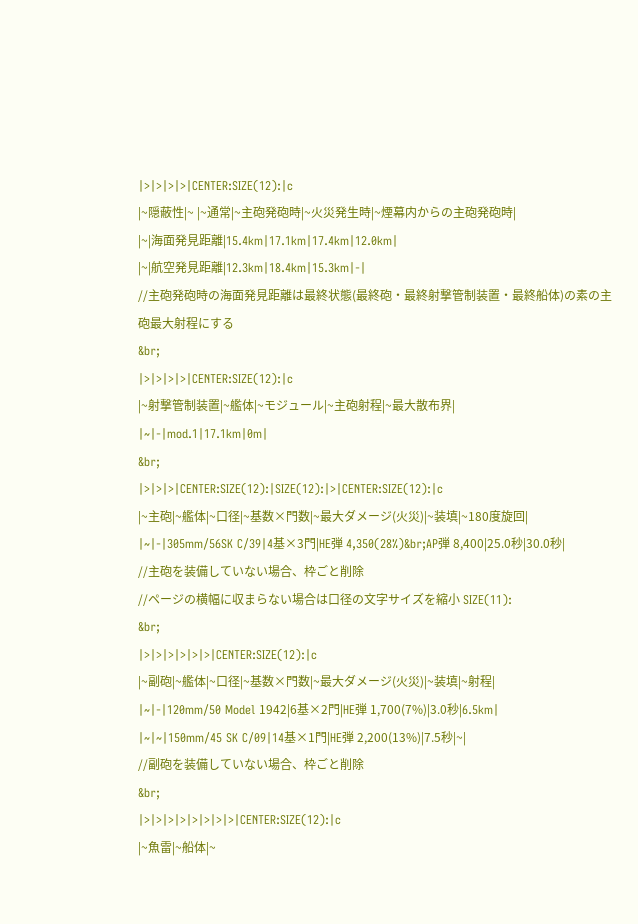|>|>|>|>|CENTER:SIZE(12):|c
|~隠蔽性|~ |~通常|~主砲発砲時|~火災発生時|~煙幕内からの主砲発砲時|
|~|海面発見距離|15.4km|17.1km|17.4km|12.0km|
|~|航空発見距離|12.3km|18.4km|15.3km|-|
//主砲発砲時の海面発見距離は最終状態(最終砲・最終射撃管制装置・最終船体)の素の主砲最大射程にする
&br;
|>|>|>|>|CENTER:SIZE(12):|c
|~射撃管制装置|~艦体|~モジュール|~主砲射程|~最大散布界|
|~|-|mod.1|17.1km|0m|
&br;
|>|>|>|CENTER:SIZE(12):|SIZE(12):|>|CENTER:SIZE(12):|c
|~主砲|~艦体|~口径|~基数×門数|~最大ダメージ(火災)|~装填|~180度旋回|
|~|-|305mm/56SK C/39|4基×3門|HE弾 4,350(28%)&br;AP弾 8,400|25.0秒|30.0秒|
//主砲を装備していない場合、枠ごと削除
//ページの横幅に収まらない場合は口径の文字サイズを縮小 SIZE(11):
&br;
|>|>|>|>|>|>|CENTER:SIZE(12):|c
|~副砲|~艦体|~口径|~基数×門数|~最大ダメージ(火災)|~装填|~射程|
|~|-|120mm/50 Model 1942|6基×2門|HE弾 1,700(7%)|3.0秒|6.5km|
|~|~|150mm/45 SK C/09|14基×1門|HE弾 2,200(13%)|7.5秒|~|
//副砲を装備していない場合、枠ごと削除
&br;
|>|>|>|>|>|>|>|>|CENTER:SIZE(12):|c
|~魚雷|~船体|~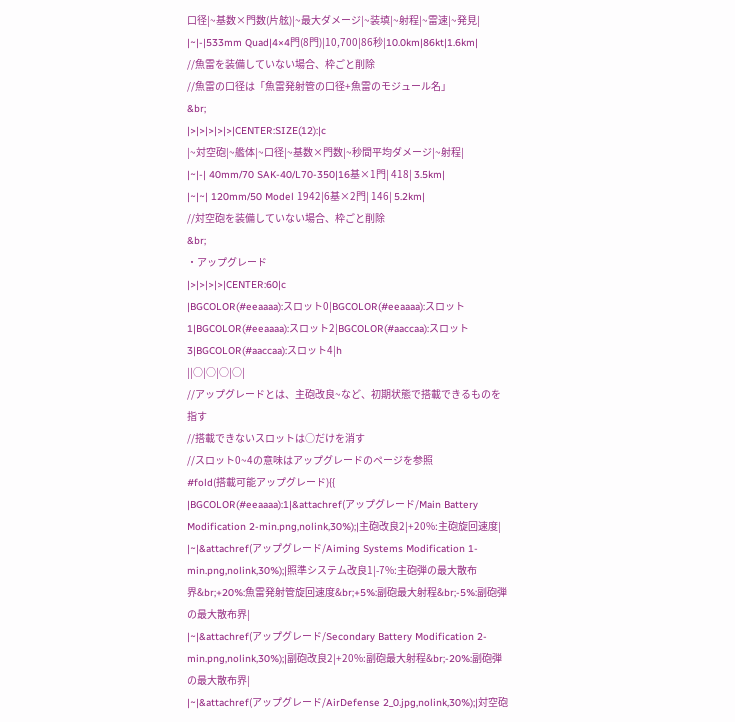口径|~基数×門数(片舷)|~最大ダメージ|~装填|~射程|~雷速|~発見|
|~|-|533mm Quad|4×4門(8門)|10,700|86秒|10.0km|86kt|1.6km|
//魚雷を装備していない場合、枠ごと削除
//魚雷の口径は「魚雷発射管の口径+魚雷のモジュール名」
&br;
|>|>|>|>|>|CENTER:SIZE(12):|c
|~対空砲|~艦体|~口径|~基数×門数|~秒間平均ダメージ|~射程|
|~|-| 40mm/70 SAK-40/L70-350|16基×1門| 418| 3.5km|
|~|~| 120mm/50 Model 1942|6基×2門| 146| 5.2km|
//対空砲を装備していない場合、枠ごと削除
&br;
・アップグレード
|>|>|>|>|CENTER:60|c
|BGCOLOR(#eeaaaa):スロット0|BGCOLOR(#eeaaaa):スロット1|BGCOLOR(#eeaaaa):スロット2|BGCOLOR(#aaccaa):スロット3|BGCOLOR(#aaccaa):スロット4|h
||○|○|○|○|
//アップグレードとは、主砲改良~など、初期状態で搭載できるものを指す
//搭載できないスロットは○だけを消す
//スロット0~4の意味はアップグレードのページを参照
#fold(搭載可能アップグレード){{
|BGCOLOR(#eeaaaa):1|&attachref(アップグレード/Main Battery Modification 2-min.png,nolink,30%);|主砲改良2|+20%:主砲旋回速度|
|~|&attachref(アップグレード/Aiming Systems Modification 1-min.png,nolink,30%);|照準システム改良1|-7%:主砲弾の最大散布界&br;+20%:魚雷発射管旋回速度&br;+5%:副砲最大射程&br;-5%:副砲弾の最大散布界|
|~|&attachref(アップグレード/Secondary Battery Modification 2-min.png,nolink,30%);|副砲改良2|+20%:副砲最大射程&br;-20%:副砲弾の最大散布界|
|~|&attachref(アップグレード/AirDefense 2_0.jpg,nolink,30%);|対空砲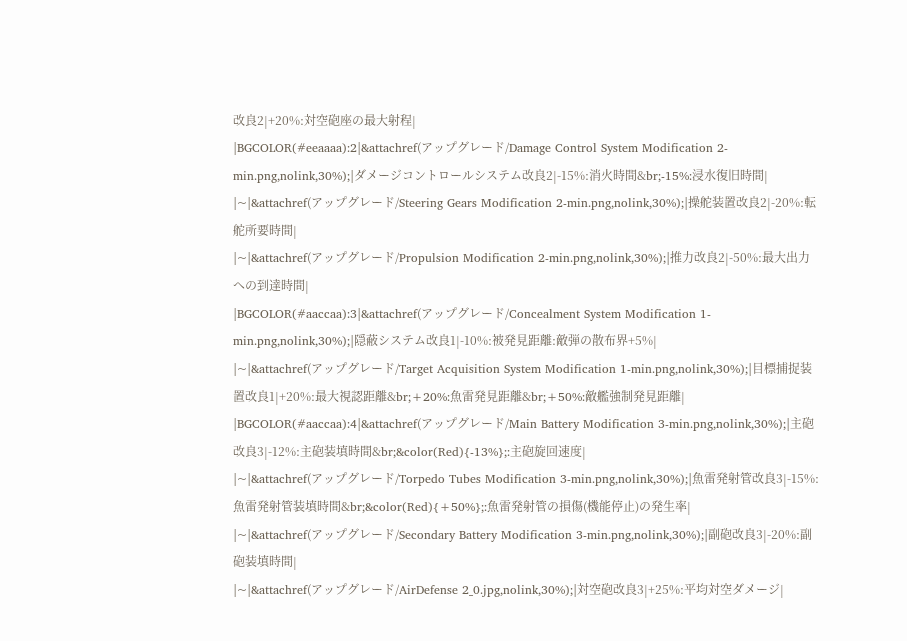改良2|+20%:対空砲座の最大射程|
|BGCOLOR(#eeaaaa):2|&attachref(アップグレード/Damage Control System Modification 2-min.png,nolink,30%);|ダメージコントロールシステム改良2|-15%:消火時間&br;-15%:浸水復旧時間|
|~|&attachref(アップグレード/Steering Gears Modification 2-min.png,nolink,30%);|操舵装置改良2|-20%:転舵所要時間|
|~|&attachref(アップグレード/Propulsion Modification 2-min.png,nolink,30%);|推力改良2|-50%:最大出力への到達時間|
|BGCOLOR(#aaccaa):3|&attachref(アップグレード/Concealment System Modification 1-min.png,nolink,30%);|隠蔽システム改良1|-10%:被発見距離:敵弾の散布界+5%|
|~|&attachref(アップグレード/Target Acquisition System Modification 1-min.png,nolink,30%);|目標捕捉装置改良1|+20%:最大視認距離&br;+20%:魚雷発見距離&br;+50%:敵艦強制発見距離|
|BGCOLOR(#aaccaa):4|&attachref(アップグレード/Main Battery Modification 3-min.png,nolink,30%);|主砲改良3|-12%:主砲装填時間&br;&color(Red){-13%};:主砲旋回速度|
|~|&attachref(アップグレード/Torpedo Tubes Modification 3-min.png,nolink,30%);|魚雷発射管改良3|-15%:魚雷発射管装填時間&br;&color(Red){+50%};:魚雷発射管の損傷(機能停止)の発生率|
|~|&attachref(アップグレード/Secondary Battery Modification 3-min.png,nolink,30%);|副砲改良3|-20%:副砲装填時間|
|~|&attachref(アップグレード/AirDefense 2_0.jpg,nolink,30%);|対空砲改良3|+25%:平均対空ダメージ|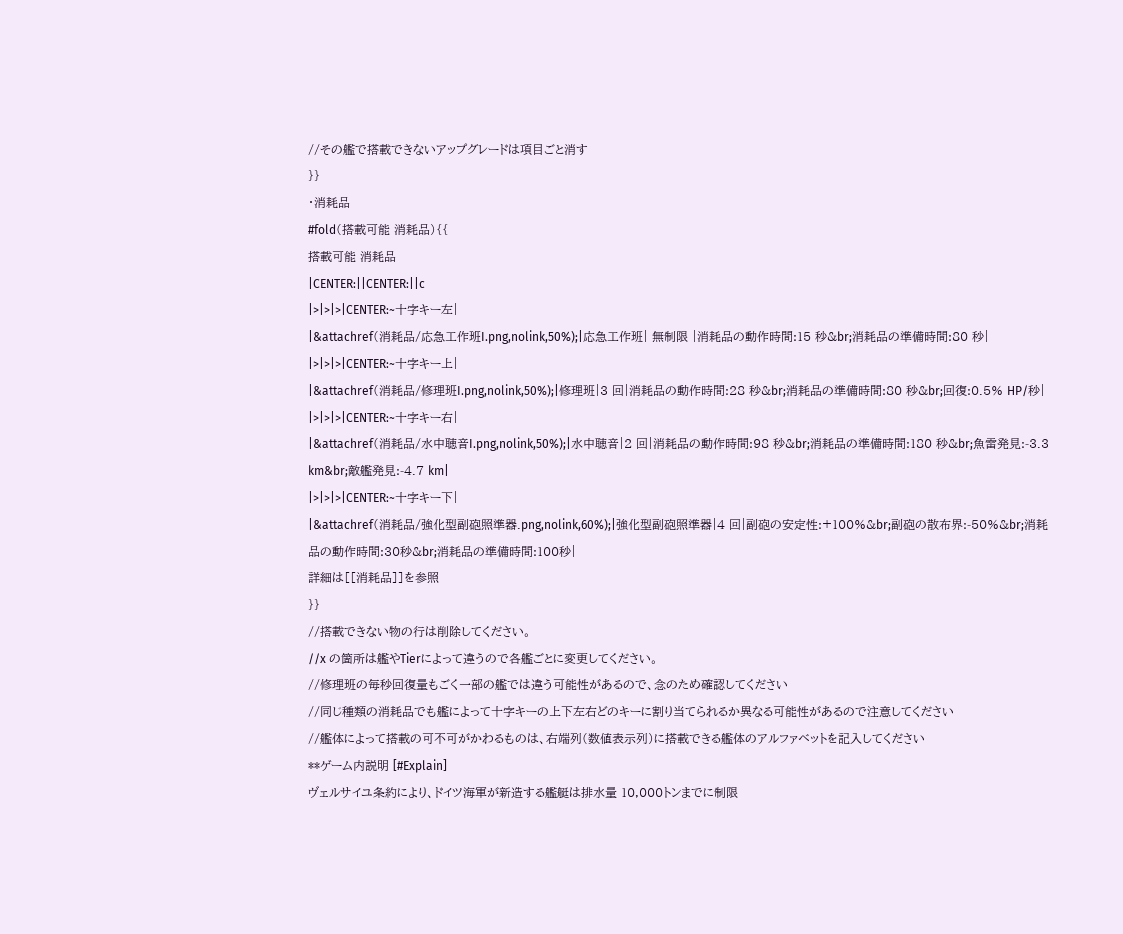//その艦で搭載できないアップグレードは項目ごと消す
}}
・消耗品
#fold(搭載可能 消耗品){{
搭載可能 消耗品
|CENTER:||CENTER:||c
|>|>|>|CENTER:~十字キー左|
|&attachref(消耗品/応急工作班I.png,nolink,50%);|応急工作班| 無制限 |消耗品の動作時間:15 秒&br;消耗品の準備時間:80 秒|
|>|>|>|CENTER:~十字キー上|
|&attachref(消耗品/修理班I.png,nolink,50%);|修理班|3 回|消耗品の動作時間:28 秒&br;消耗品の準備時間:80 秒&br;回復:0.5% HP/秒|
|>|>|>|CENTER:~十字キー右|
|&attachref(消耗品/水中聴音I.png,nolink,50%);|水中聴音|2 回|消耗品の動作時間:98 秒&br;消耗品の準備時間:180 秒&br;魚雷発見:-3.3 km&br;敵艦発見:-4.7 km|
|>|>|>|CENTER:~十字キー下|
|&attachref(消耗品/強化型副砲照準器.png,nolink,60%);|強化型副砲照準器|4 回|副砲の安定性:+100%&br;副砲の散布界:-50%&br;消耗品の動作時間:30秒&br;消耗品の準備時間:100秒|
詳細は[[消耗品]]を参照
}}
//搭載できない物の行は削除してください。
//x の箇所は艦やTierによって違うので各艦ごとに変更してください。
//修理班の毎秒回復量もごく一部の艦では違う可能性があるので、念のため確認してください
//同じ種類の消耗品でも艦によって十字キーの上下左右どのキーに割り当てられるか異なる可能性があるので注意してください
//艦体によって搭載の可不可がかわるものは、右端列(数値表示列)に搭載できる艦体のアルファベットを記入してください
**ゲーム内説明 [#Explain]
ヴェルサイユ条約により、ドイツ海軍が新造する艦艇は排水量 10,000トンまでに制限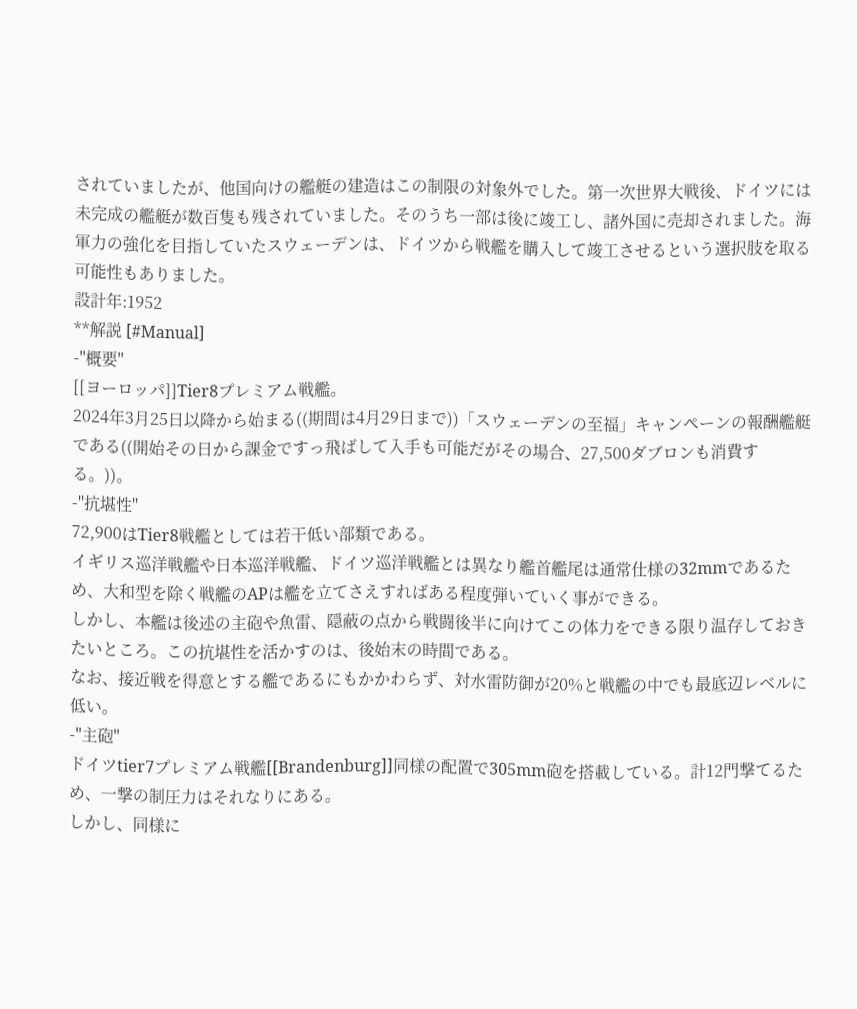されていましたが、他国向けの艦艇の建造はこの制限の対象外でした。第一次世界大戦後、ドイツには未完成の艦艇が数百隻も残されていました。そのうち一部は後に竣工し、諸外国に売却されました。海軍力の強化を目指していたスウェーデンは、ドイツから戦艦を購入して竣工させるという選択肢を取る可能性もありました。
設計年:1952
**解説 [#Manual]
-''概要''
[[ヨーロッパ]]Tier8プレミアム戦艦。
2024年3月25日以降から始まる((期間は4月29日まで))「スウェーデンの至福」キャンペーンの報酬艦艇である((開始その日から課金ですっ飛ばして入手も可能だがその場合、27,500ダブロンも消費する。))。
-''抗堪性''
72,900はTier8戦艦としては若干低い部類である。
イギリス巡洋戦艦や日本巡洋戦艦、ドイツ巡洋戦艦とは異なり艦首艦尾は通常仕様の32mmであるため、大和型を除く戦艦のAPは艦を立てさえすればある程度弾いていく事ができる。
しかし、本艦は後述の主砲や魚雷、隠蔽の点から戦闘後半に向けてこの体力をできる限り温存しておきたいところ。この抗堪性を活かすのは、後始末の時間である。
なお、接近戦を得意とする艦であるにもかかわらず、対水雷防御が20%と戦艦の中でも最底辺レベルに低い。
-''主砲''
ドイツtier7プレミアム戦艦[[Brandenburg]]同様の配置で305mm砲を搭載している。計12門撃てるため、一撃の制圧力はそれなりにある。
しかし、同様に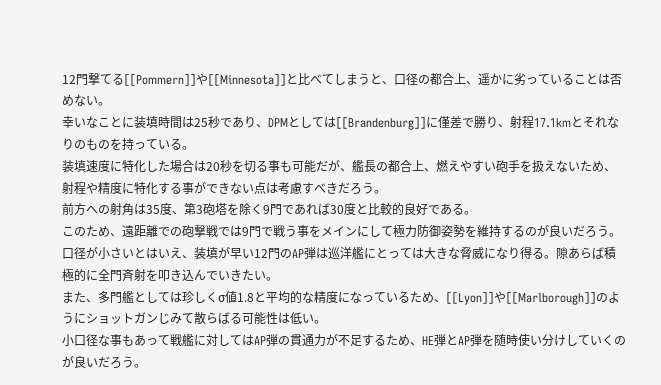12門撃てる[[Pommern]]や[[Minnesota]]と比べてしまうと、口径の都合上、遥かに劣っていることは否めない。
幸いなことに装填時間は25秒であり、DPMとしては[[Brandenburg]]に僅差で勝り、射程17.1kmとそれなりのものを持っている。
装填速度に特化した場合は20秒を切る事も可能だが、艦長の都合上、燃えやすい砲手を扱えないため、射程や精度に特化する事ができない点は考慮すべきだろう。
前方への射角は35度、第3砲塔を除く9門であれば30度と比較的良好である。
このため、遠距離での砲撃戦では9門で戦う事をメインにして極力防御姿勢を維持するのが良いだろう。
口径が小さいとはいえ、装填が早い12門のAP弾は巡洋艦にとっては大きな脅威になり得る。隙あらば積極的に全門斉射を叩き込んでいきたい。
また、多門艦としては珍しくσ値1.8と平均的な精度になっているため、[[Lyon]]や[[Marlborough]]のようにショットガンじみて散らばる可能性は低い。
小口径な事もあって戦艦に対してはAP弾の貫通力が不足するため、HE弾とAP弾を随時使い分けしていくのが良いだろう。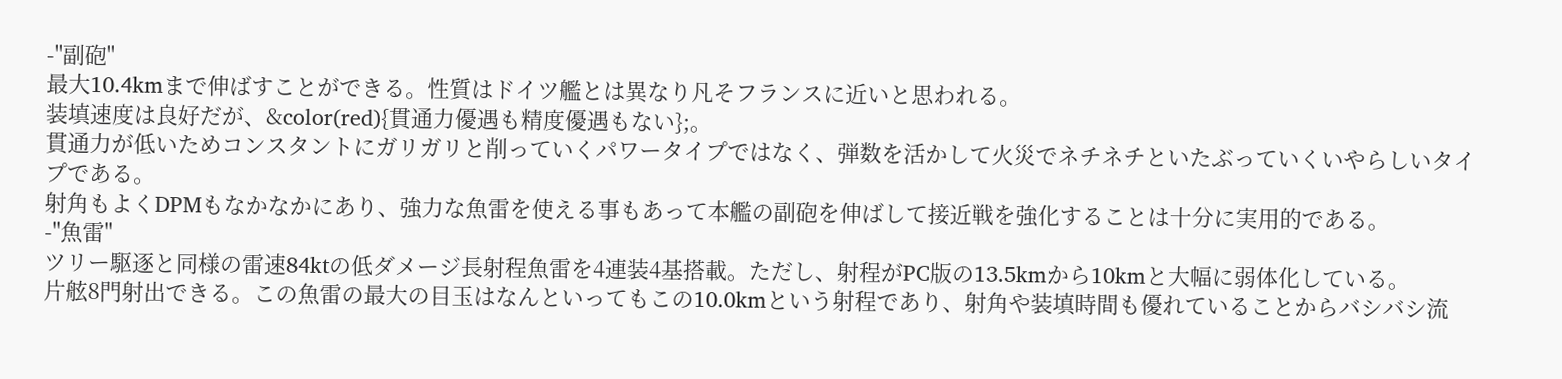-''副砲''
最大10.4kmまで伸ばすことができる。性質はドイツ艦とは異なり凡そフランスに近いと思われる。
装填速度は良好だが、&color(red){貫通力優遇も精度優遇もない};。
貫通力が低いためコンスタントにガリガリと削っていくパワータイプではなく、弾数を活かして火災でネチネチといたぶっていくいやらしいタイプである。
射角もよくDPMもなかなかにあり、強力な魚雷を使える事もあって本艦の副砲を伸ばして接近戦を強化することは十分に実用的である。
-''魚雷''
ツリー駆逐と同様の雷速84ktの低ダメージ長射程魚雷を4連装4基搭載。ただし、射程がPC版の13.5kmから10kmと大幅に弱体化している。
片舷8門射出できる。この魚雷の最大の目玉はなんといってもこの10.0kmという射程であり、射角や装填時間も優れていることからバシバシ流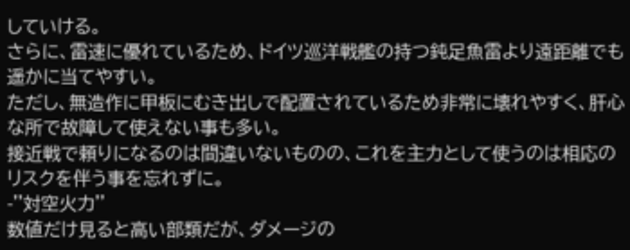していける。
さらに、雷速に優れているため、ドイツ巡洋戦艦の持つ鈍足魚雷より遠距離でも遥かに当てやすい。
ただし、無造作に甲板にむき出しで配置されているため非常に壊れやすく、肝心な所で故障して使えない事も多い。
接近戦で頼りになるのは間違いないものの、これを主力として使うのは相応のリスクを伴う事を忘れずに。
-''対空火力''
数値だけ見ると高い部類だが、ダメージの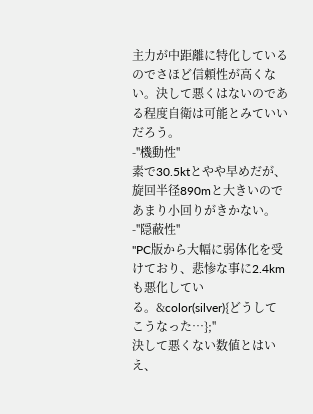主力が中距離に特化しているのでさほど信頼性が高くない。決して悪くはないのである程度自衛は可能とみていいだろう。
-''機動性''
素で30.5ktとやや早めだが、旋回半径890mと大きいのであまり小回りがきかない。
-''隠蔽性''
''PC版から大幅に弱体化を受けており、悲惨な事に2.4kmも悪化している。&color(silver){どうしてこうなった…};''
決して悪くない数値とはいえ、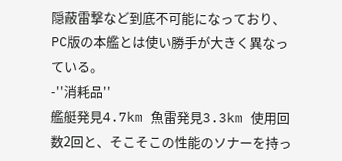隠蔽雷撃など到底不可能になっており、PC版の本艦とは使い勝手が大きく異なっている。
-''消耗品''
艦艇発見4.7km 魚雷発見3.3km 使用回数2回と、そこそこの性能のソナーを持っ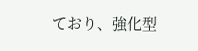ており、強化型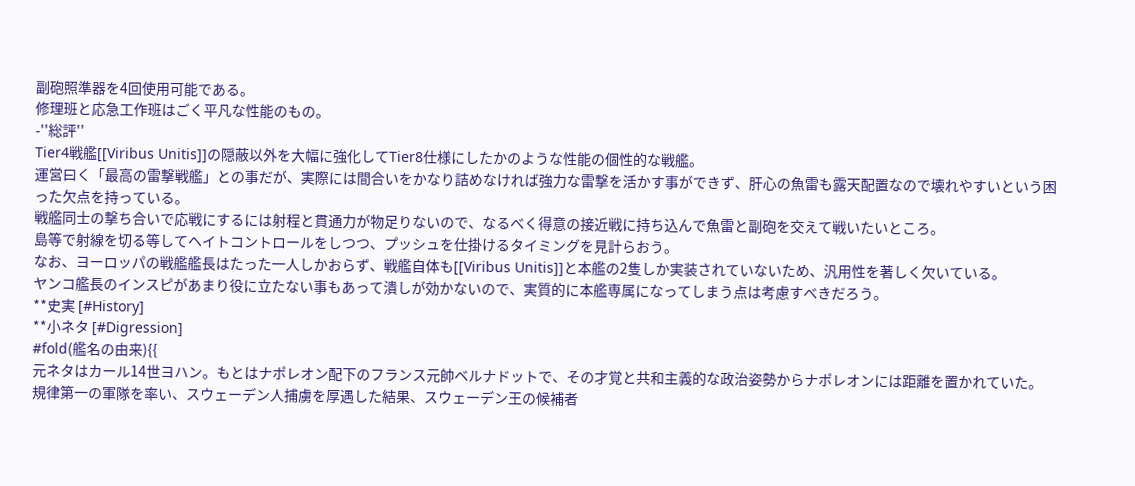副砲照準器を4回使用可能である。
修理班と応急工作班はごく平凡な性能のもの。
-''総評''
Tier4戦艦[[Viribus Unitis]]の隠蔽以外を大幅に強化してTier8仕様にしたかのような性能の個性的な戦艦。
運営曰く「最高の雷撃戦艦」との事だが、実際には間合いをかなり詰めなければ強力な雷撃を活かす事ができず、肝心の魚雷も露天配置なので壊れやすいという困った欠点を持っている。
戦艦同士の撃ち合いで応戦にするには射程と貫通力が物足りないので、なるべく得意の接近戦に持ち込んで魚雷と副砲を交えて戦いたいところ。
島等で射線を切る等してヘイトコントロールをしつつ、プッシュを仕掛けるタイミングを見計らおう。
なお、ヨーロッパの戦艦艦長はたった一人しかおらず、戦艦自体も[[Viribus Unitis]]と本艦の2隻しか実装されていないため、汎用性を著しく欠いている。
ヤンコ艦長のインスピがあまり役に立たない事もあって潰しが効かないので、実質的に本艦専属になってしまう点は考慮すべきだろう。
**史実 [#History]
**小ネタ [#Digression]
#fold(艦名の由来){{
元ネタはカール14世ヨハン。もとはナポレオン配下のフランス元帥ベルナドットで、その才覚と共和主義的な政治姿勢からナポレオンには距離を置かれていた。規律第一の軍隊を率い、スウェーデン人捕虜を厚遇した結果、スウェーデン王の候補者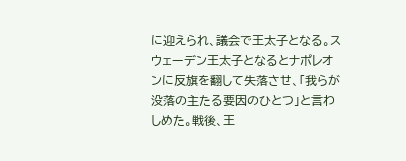に迎えられ、議会で王太子となる。スウェーデン王太子となるとナポレオンに反旗を翻して失落させ、「我らが没落の主たる要因のひとつ」と言わしめた。戦後、王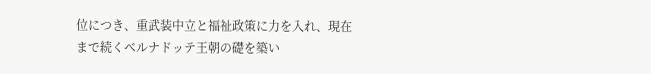位につき、重武装中立と福祉政策に力を入れ、現在まで続くベルナドッテ王朝の礎を築い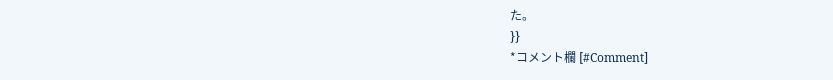た。
}}
*コメント欄 [#Comment]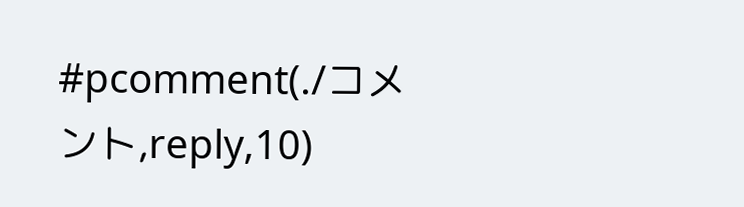#pcomment(./コメント,reply,10)